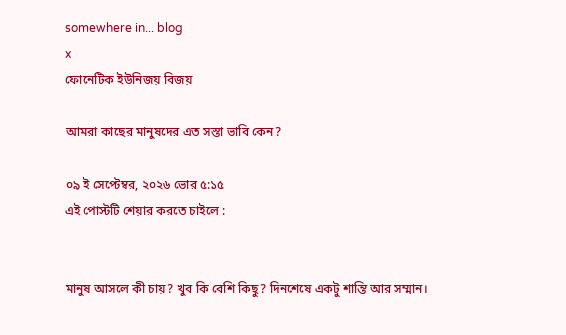somewhere in... blog
x
ফোনেটিক ইউনিজয় বিজয়

আমরা কাছের মানুষদের এত সস্তা ভাবি কেন?

০৯ ই সেপ্টেম্বর, ২০২৬ ভোর ৫:১৫
এই পোস্টটি শেয়ার করতে চাইলে :


মানুষ আসলে কী চায়? খুব কি বেশি কিছু? দিনশেষে একটু শান্তি আর সম্মান।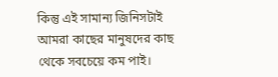কিন্তু এই সামান্য জিনিসটাই আমরা কাছের মানুষদের কাছ থেকে সবচেয়ে কম পাই।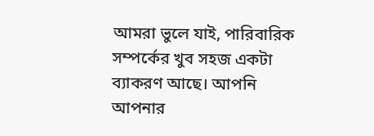আমরা ভুলে যাই, পারিবারিক সম্পর্কের খুব সহজ একটা ব্যাকরণ আছে। আপনি আপনার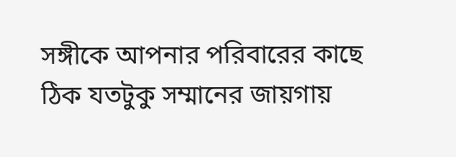সঙ্গীকে আপনার পরিবারের কাছে ঠিক যতটুকু সম্মানের জায়গায়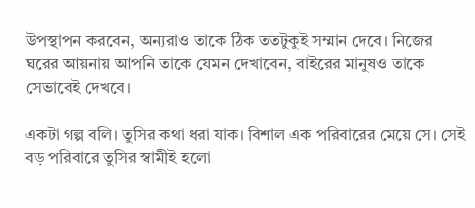উপস্থাপন করবেন, অন্যরাও তাকে ঠিক ততটুকুই সম্মান দেবে। নিজের ঘরের আয়নায় আপনি তাকে যেমন দেখাবেন, বাইরের মানুষও তাকে সেভাবেই দেখবে।

একটা গল্প বলি। তুসির কথা ধরা যাক। বিশাল এক পরিবারের মেয়ে সে। সেই বড় পরিবারে তুসির স্বামীই হলো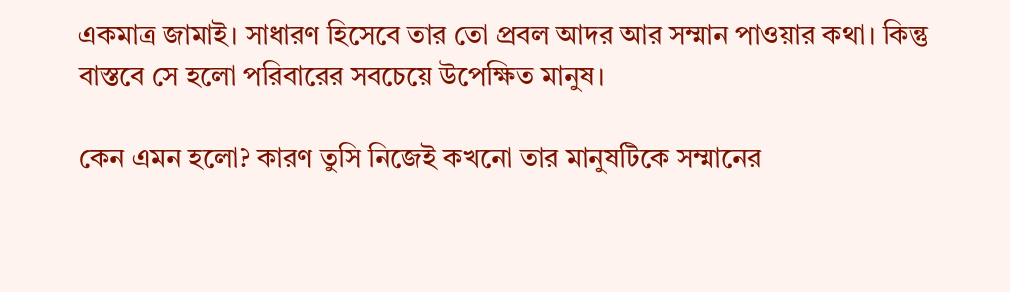একমাত্র জামাই। সাধারণ হিসেবে তার তো প্রবল আদর আর সম্মান পাওয়ার কথা। কিন্তু বাস্তবে সে হলো পরিবারের সবচেয়ে উপেক্ষিত মানুষ।

কেন এমন হলো? কারণ তুসি নিজেই কখনো তার মানুষটিকে সম্মানের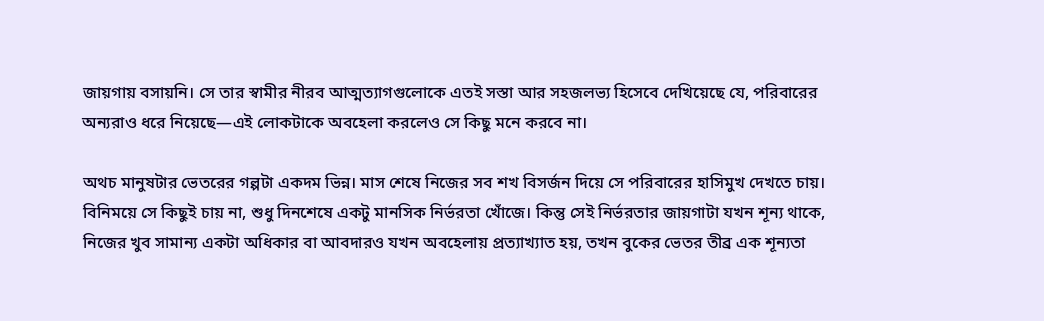জায়গায় বসায়নি। সে তার স্বামীর নীরব আত্মত্যাগগুলোকে এতই সস্তা আর সহজলভ্য হিসেবে দেখিয়েছে যে, পরিবারের অন্যরাও ধরে নিয়েছে—এই লোকটাকে অবহেলা করলেও সে কিছু মনে করবে না।

অথচ মানুষটার ভেতরের গল্পটা একদম ভিন্ন। মাস শেষে নিজের সব শখ বিসর্জন দিয়ে সে পরিবারের হাসিমুখ দেখতে চায়। বিনিময়ে সে কিছুই চায় না, শুধু দিনশেষে একটু মানসিক নির্ভরতা খোঁজে। কিন্তু সেই নির্ভরতার জায়গাটা যখন শূন্য থাকে, নিজের খুব সামান্য একটা অধিকার বা আবদারও যখন অবহেলায় প্রত্যাখ্যাত হয়, তখন বুকের ভেতর তীব্র এক শূন্যতা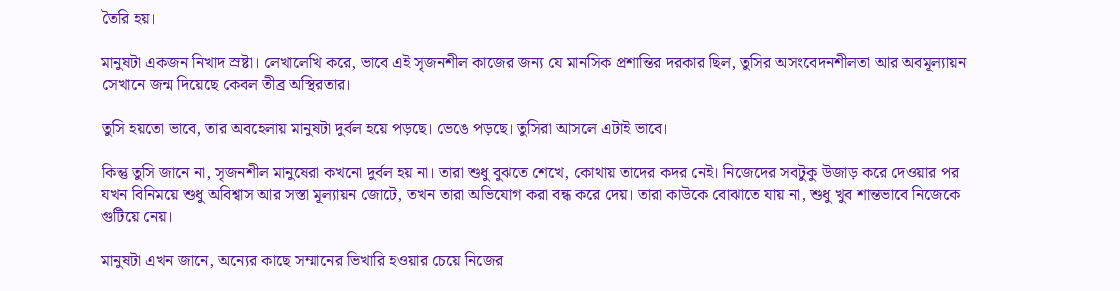তৈরি হয়।

মানুষটা একজন নিখাদ স্রষ্টা। লেখালেখি করে, ভাবে এই সৃজনশীল কাজের জন্য যে মানসিক প্রশান্তির দরকার ছিল, তুসির অসংবেদনশীলতা আর অবমূল্যায়ন সেখানে জন্ম দিয়েছে কেবল তীব্র অস্থিরতার।

তুসি হয়তো ভাবে, তার অবহেলায় মানুষটা দুর্বল হয়ে পড়ছে। ভেঙে পড়ছে। তুসিরা আসলে এটাই ভাবে।

কিন্তু তুসি জানে না, সৃজনশীল মানুষেরা কখনো দুর্বল হয় না। তারা শুধু বুঝতে শেখে, কোথায় তাদের কদর নেই। নিজেদের সবটুকু উজাড় করে দেওয়ার পর যখন বিনিময়ে শুধু অবিশ্বাস আর সস্তা মূল্যায়ন জোটে, তখন তারা অভিযোগ করা বন্ধ করে দেয়। তারা কাউকে বোঝাতে যায় না, শুধু খুব শান্তভাবে নিজেকে গুটিয়ে নেয়।

মানুষটা এখন জানে, অন্যের কাছে সম্মানের ভিখারি হওয়ার চেয়ে নিজের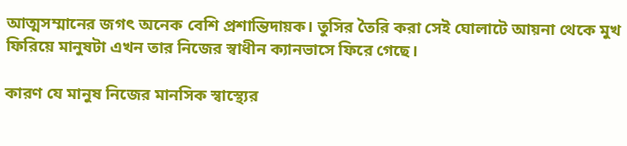আত্মসম্মানের জগৎ অনেক বেশি প্রশান্তিদায়ক। তুসির তৈরি করা সেই ঘোলাটে আয়না থেকে মুখ ফিরিয়ে মানুষটা এখন তার নিজের স্বাধীন ক্যানভাসে ফিরে গেছে।

কারণ যে মানুষ নিজের মানসিক স্বাস্থ্যের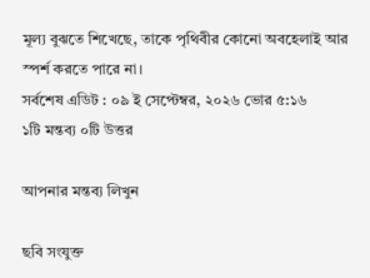মূল্য বুঝতে শিখেছে, তাকে পৃথিবীর কোনো অবহেলাই আর স্পর্শ করতে পারে না।
সর্বশেষ এডিট : ০৯ ই সেপ্টেম্বর, ২০২৬ ভোর ৫:১৬
১টি মন্তব্য ০টি উত্তর

আপনার মন্তব্য লিখুন

ছবি সংযুক্ত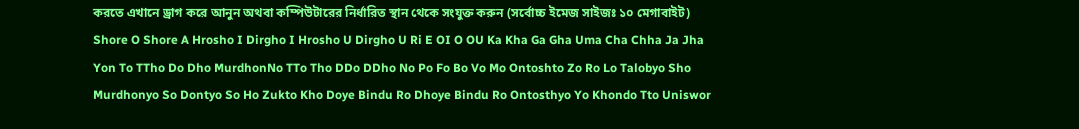করতে এখানে ড্রাগ করে আনুন অথবা কম্পিউটারের নির্ধারিত স্থান থেকে সংযুক্ত করুন (সর্বোচ্চ ইমেজ সাইজঃ ১০ মেগাবাইট)
Shore O Shore A Hrosho I Dirgho I Hrosho U Dirgho U Ri E OI O OU Ka Kha Ga Gha Uma Cha Chha Ja Jha Yon To TTho Do Dho MurdhonNo TTo Tho DDo DDho No Po Fo Bo Vo Mo Ontoshto Zo Ro Lo Talobyo Sho Murdhonyo So Dontyo So Ho Zukto Kho Doye Bindu Ro Dhoye Bindu Ro Ontosthyo Yo Khondo Tto Uniswor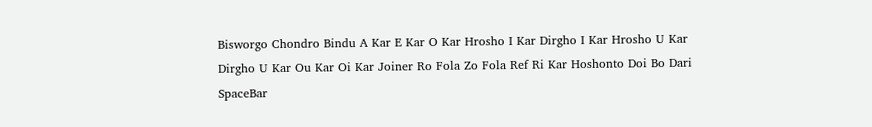Bisworgo Chondro Bindu A Kar E Kar O Kar Hrosho I Kar Dirgho I Kar Hrosho U Kar Dirgho U Kar Ou Kar Oi Kar Joiner Ro Fola Zo Fola Ref Ri Kar Hoshonto Doi Bo Dari SpaceBar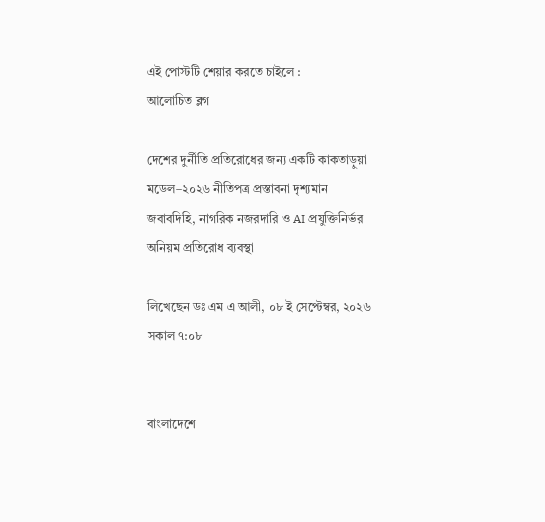এই পোস্টটি শেয়ার করতে চাইলে :
আলোচিত ব্লগ

দেশের দুর্নীতি প্রতিরোধের জন্য একটি কাকতাড়ুয়া মডেল–২০২৬ নীতিপত্র প্রস্তাবনা দৃশ্যমান জবাবদিহি, নাগরিক নজরদারি ও AI প্রযুক্তিনির্ভর অনিয়ম প্রতিরোধ ব্যবস্থা

লিখেছেন ডঃ এম এ আলী, ০৮ ই সেপ্টেম্বর, ২০২৬ সকাল ৭:০৮


বাংলাদেশে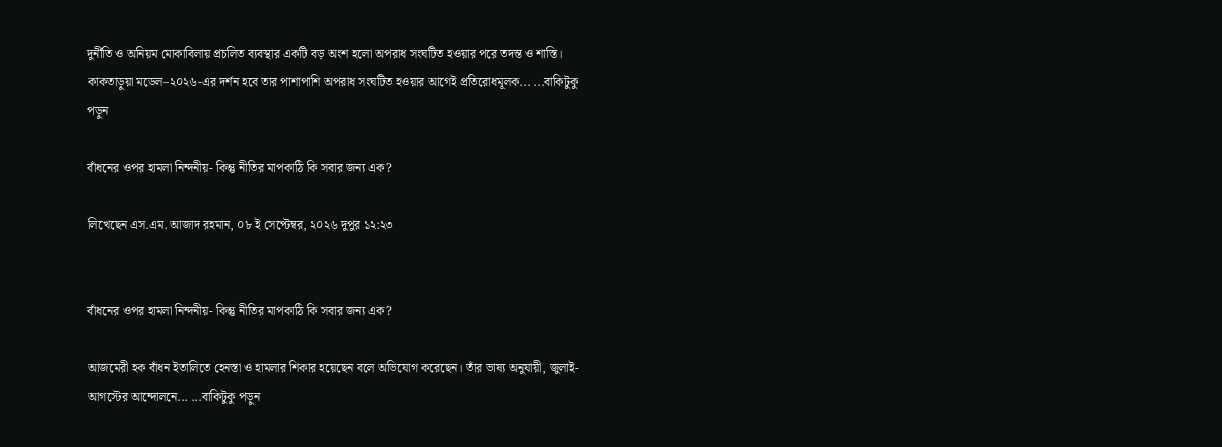দুর্নীতি ও অনিয়ম মোকাবিলায় প্রচলিত ব্যবস্থার একটি বড় অংশ হলো অপরাধ সংঘটিত হওয়ার পরে তদন্ত ও শাস্তি।
কাকতাড়ুয়া মডেল–২০২৬-এর দর্শন হবে তার পাশাপাশি অপরাধ সংঘটিত হওয়ার আগেই প্রতিরোধমূলক... ...বাকিটুকু পড়ুন

বাঁধনের ওপর হামলা নিন্দনীয়- কিন্তু নীতির মাপকাঠি কি সবার জন্য এক?

লিখেছেন এস.এম. আজাদ রহমান, ০৮ ই সেপ্টেম্বর, ২০২৬ দুপুর ১২:২৩


বাঁধনের ওপর হামলা নিন্দনীয়- কিন্তু নীতির মাপকাঠি কি সবার জন্য এক?

আজমেরী হক বাঁধন ইতালিতে হেনস্তা ও হামলার শিকার হয়েছেন বলে অভিযোগ করেছেন। তাঁর ভাষ্য অনুযায়ী, জুলাই- আগস্টের আন্দোলনে... ...বাকিটুকু পড়ুন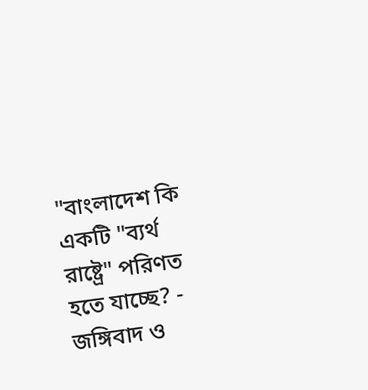"বাংলাদেশ কি একটি "ব্যর্থ রাষ্ট্রে" পরিণত হতে যাচ্ছে? - জঙ্গিবাদ ও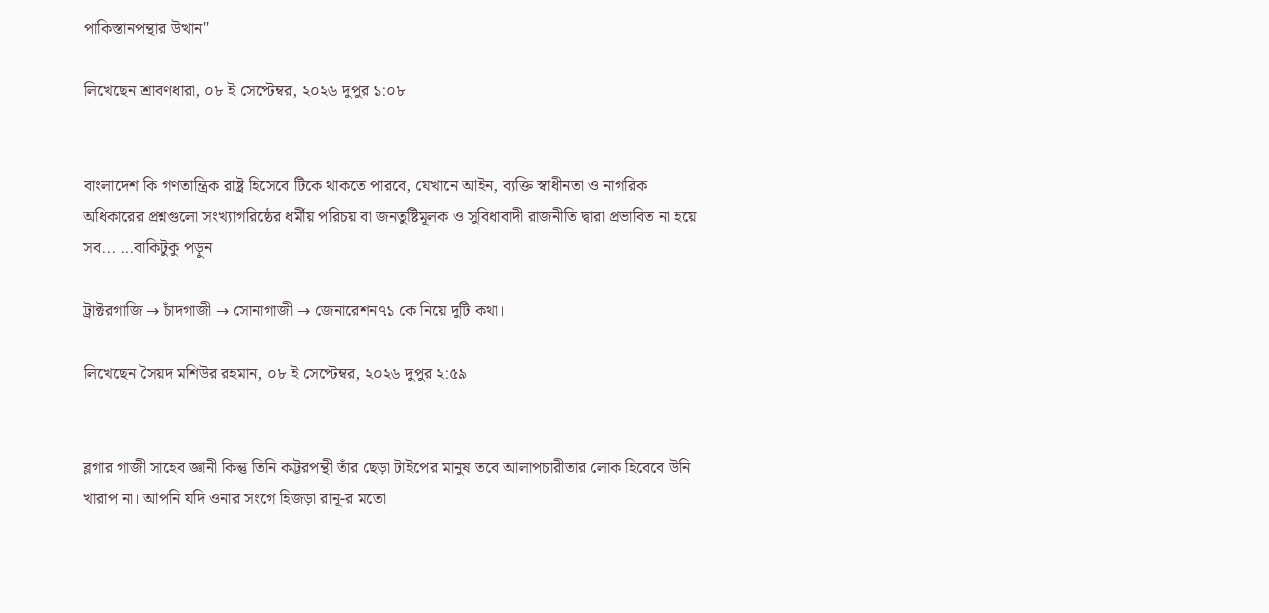পাকিস্তানপন্থার উত্থান"

লিখেছেন শ্রাবণধারা, ০৮ ই সেপ্টেম্বর, ২০২৬ দুপুর ১:০৮


বাংলাদেশ কি গণতান্ত্রিক রাষ্ট্র হিসেবে টিকে থাকতে পারবে, যেখানে আইন, ব্যক্তি স্বাধীনতা ও নাগরিক অধিকারের প্রশ্নগুলো সংখ্যাগরিষ্ঠের ধর্মীয় পরিচয় বা জনতুষ্টিমূলক ও সুবিধাবাদী রাজনীতি দ্বারা প্রভাবিত না হয়ে সব... ...বাকিটুকু পড়ুন

ট্রাক্টরগাজি → চাঁদগাজী → সোনাগাজী → জেনারেশন৭১ কে নিয়ে দুটি কথা।

লিখেছেন সৈয়দ মশিউর রহমান, ০৮ ই সেপ্টেম্বর, ২০২৬ দুপুর ২:৫৯


ব্লগার গাজী সাহেব জ্ঞানী কিন্তু তিনি কট্টরপন্থী তাঁর ছেড়া টাইপের মানুষ তবে আলাপচারীতার লোক হিবেবে উনি খারাপ না। আপনি যদি ওনার সংগে হিজড়া রানূ-র মতো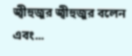জ্বীহুজুর জ্বীহুজুর বলেন এবং...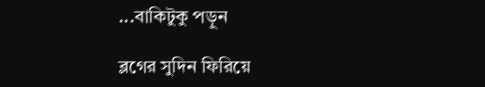...বাকিটুকু পড়ুন

ব্লগের সুদিন ফিরিয়ে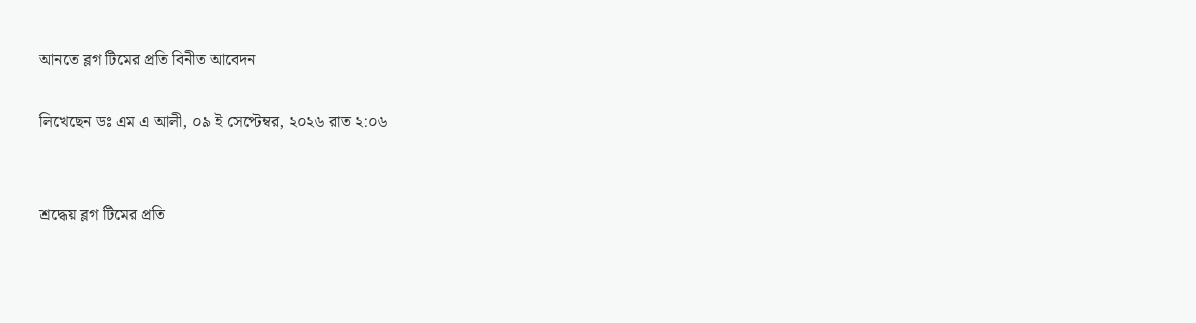আনতে ব্লগ টিমের প্রতি বিনীত আবেদন

লিখেছেন ডঃ এম এ আলী, ০৯ ই সেপ্টেম্বর, ২০২৬ রাত ২:০৬


শ্রদ্ধেয় ব্লগ টিমের প্রতি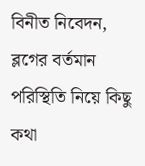বিনীত নিবেদন,
ব্লগের বর্তমান পরিস্থিতি নিয়ে কিছু কথা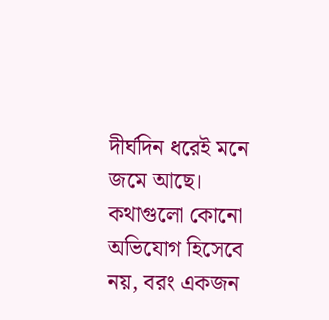দীর্ঘদিন ধরেই মনে জমে আছে। কথাগুলো কোনো অভিযোগ হিসেবে নয়, বরং একজন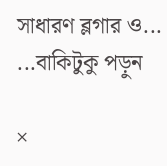সাধারণ ব্লগার ও... ...বাকিটুকু পড়ুন

×